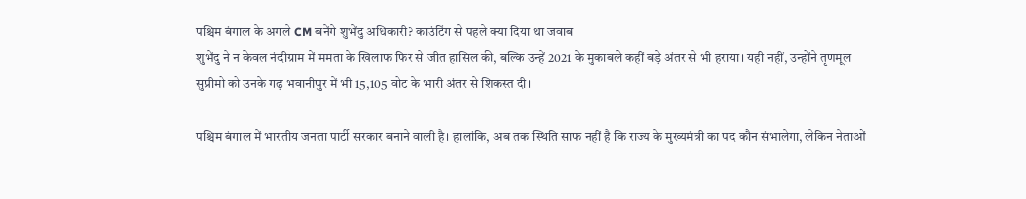पश्चिम बंगाल के अगले CM बनेंगे शुभेंदु अधिकारी? काउंटिंग से पहले क्या दिया था जवाब
शुभेंदु ने न केवल नंदीग्राम में ममता के खिलाफ फिर से जीत हासिल की, बल्कि उन्हें 2021 के मुकाबले कहीं बड़े अंतर से भी हराया। यही नहीं, उन्होंने तृणमूल सुप्रीमो को उनके गढ़ भवानीपुर में भी 15,105 वोट के भारी अंतर से शिकस्त दी।

पश्चिम बंगाल में भारतीय जनता पार्टी सरकार बनाने वाली है। हालांकि, अब तक स्थिति साफ नहीं है कि राज्य के मुख्यमंत्री का पद कौन संभालेगा, लेकिन नेताओं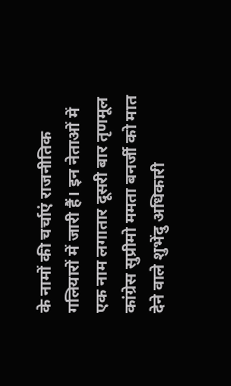के नामों की चर्चाएं राजनीतिक गलियारों में जारी हैं। इन नेताओं में एक नाम लगातार दूसरी बार तृणमूल कांग्रेस सुप्रीमो ममता बनर्जी को मात देने वाले शुभेंदु अधिकारी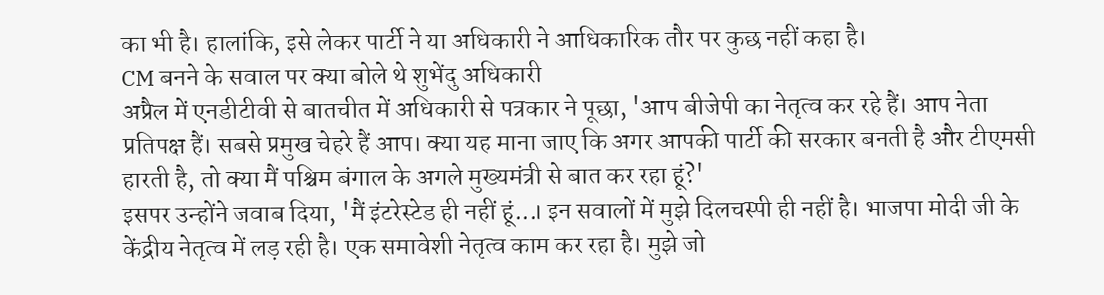का भी है। हालांकि, इसे लेकर पार्टी ने या अधिकारी ने आधिकारिक तौर पर कुछ नहीं कहा है।
CM बनने के सवाल पर क्या बोले थे शुभेंदु अधिकारी
अप्रैल में एनडीटीवी से बातचीत में अधिकारी से पत्रकार ने पूछा, 'आप बीजेपी का नेतृत्व कर रहे हैं। आप नेता प्रतिपक्ष हैं। सबसे प्रमुख चेहरे हैं आप। क्या यह माना जाए कि अगर आपकी पार्टी की सरकार बनती है और टीएमसी हारती है, तो क्या मैं पश्चिम बंगाल के अगले मुख्यमंत्री से बात कर रहा हूं?'
इसपर उन्होंने जवाब दिया, 'मैं इंटरेस्टेड ही नहीं हूं...। इन सवालों में मुझे दिलचस्पी ही नहीं है। भाजपा मोदी जी के केंद्रीय नेतृत्व में लड़ रही है। एक समावेशी नेतृत्व काम कर रहा है। मुझे जो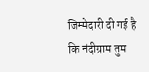जिम्मेदारी दी गई है कि नंदीग्राम तुम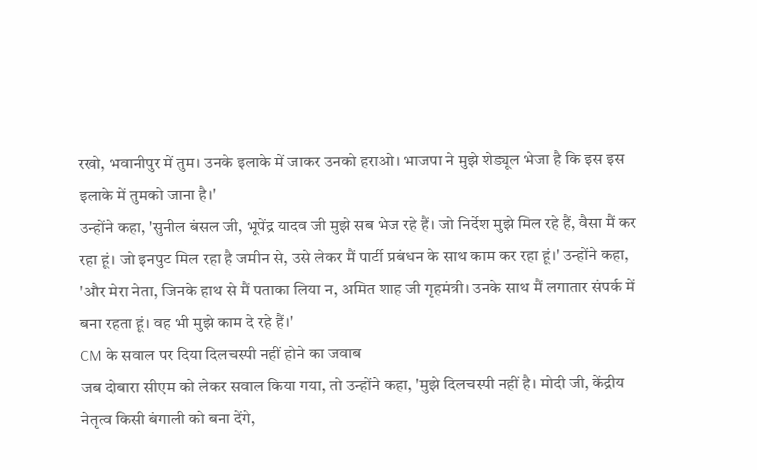रखो, भवानीपुर में तुम। उनके इलाके में जाकर उनको हराओ। भाजपा ने मुझे शेड्यूल भेजा है कि इस इस इलाके में तुमको जाना है।'
उन्होंने कहा, 'सुनील बंसल जी, भूपेंद्र यादव जी मुझे सब भेज रहे हैं। जो निर्देश मुझे मिल रहे हैं, वैसा मैं कर रहा हूं। जो इनपुट मिल रहा है जमीन से, उसे लेकर मैं पार्टी प्रबंधन के साथ काम कर रहा हूं।' उन्होंने कहा, 'और मेरा नेता, जिनके हाथ से मैं पताका लिया न, अमित शाह जी गृहमंत्री। उनके साथ मैं लगातार संपर्क में बना रहता हूं। वह भी मुझे काम दे रहे हैं।'
CM के सवाल पर दिया दिलचस्पी नहीं होने का जवाब
जब दोबारा सीएम को लेकर सवाल किया गया, तो उन्होंने कहा, 'मुझे दिलचस्पी नहीं है। मोदी जी, केंद्रीय नेतृत्व किसी बंगाली को बना देंगे,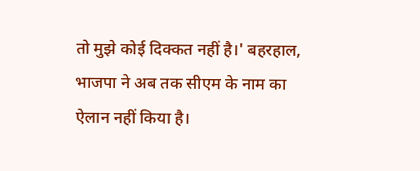तो मुझे कोई दिक्कत नहीं है।' बहरहाल, भाजपा ने अब तक सीएम के नाम का ऐलान नहीं किया है।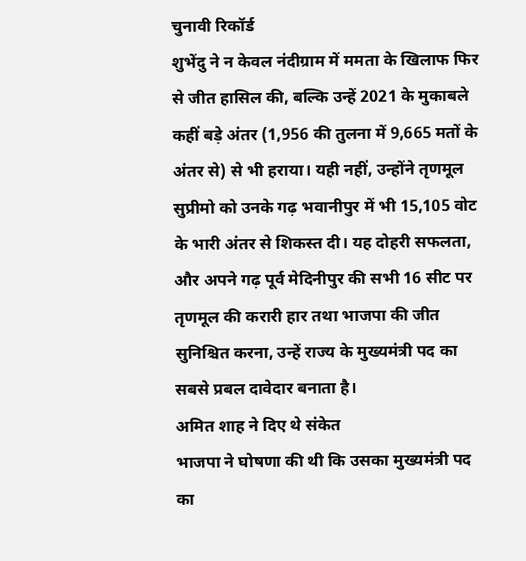चुनावी रिकॉर्ड
शुभेंदु ने न केवल नंदीग्राम में ममता के खिलाफ फिर से जीत हासिल की, बल्कि उन्हें 2021 के मुकाबले कहीं बड़े अंतर (1,956 की तुलना में 9,665 मतों के अंतर से) से भी हराया। यही नहीं, उन्होंने तृणमूल सुप्रीमो को उनके गढ़ भवानीपुर में भी 15,105 वोट के भारी अंतर से शिकस्त दी। यह दोहरी सफलता, और अपने गढ़ पूर्व मेदिनीपुर की सभी 16 सीट पर तृणमूल की करारी हार तथा भाजपा की जीत सुनिश्चित करना, उन्हें राज्य के मुख्यमंत्री पद का सबसे प्रबल दावेदार बनाता है।
अमित शाह ने दिए थे संकेत
भाजपा ने घोषणा की थी कि उसका मुख्यमंत्री पद का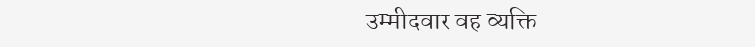उम्मीदवार वह व्यक्ति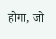होगा, जो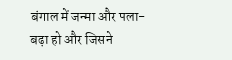बंगाल में जन्मा और पला-बढ़ा हो और जिसने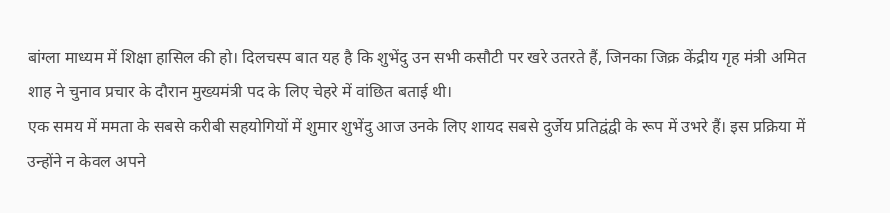बांग्ला माध्यम में शिक्षा हासिल की हो। दिलचस्प बात यह है कि शुभेंदु उन सभी कसौटी पर खरे उतरते हैं, जिनका जिक्र केंद्रीय गृह मंत्री अमित शाह ने चुनाव प्रचार के दौरान मुख्यमंत्री पद के लिए चेहरे में वांछित बताई थी।
एक समय में ममता के सबसे करीबी सहयोगियों में शुमार शुभेंदु आज उनके लिए शायद सबसे दुर्जेय प्रतिद्वंद्वी के रूप में उभरे हैं। इस प्रक्रिया में उन्होंने न केवल अपने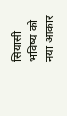सियासी भविष्य को नया आकार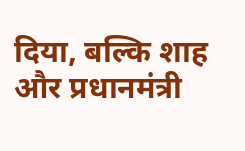दिया, बल्कि शाह और प्रधानमंत्री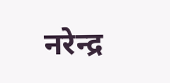नरेन्द्र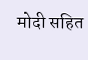मोदी सहित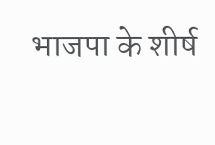भाजपा के शीर्ष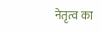नेतृत्व का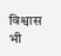विश्वास भी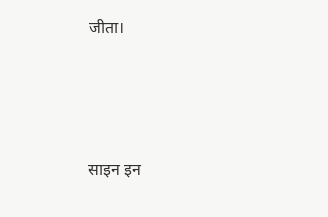जीता।




साइन इन